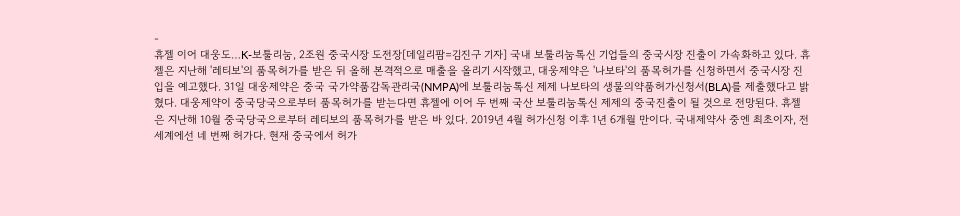-
휴젤 이어 대웅도…K-보툴리눔, 2조원 중국시장 도전장[데일리팜=김진구 기자] 국내 보툴리눔톡신 기업들의 중국시장 진출이 가속화하고 있다. 휴젤은 지난해 '레티보'의 품목허가를 받은 뒤 올해 본격적으로 매출을 올리기 시작했고, 대웅제약은 '나보타'의 품목허가를 신청하면서 중국시장 진입을 예고했다. 31일 대웅제약은 중국 국가약품감독관리국(NMPA)에 보툴리눔톡신 제제 나보타의 생물의약품허가신청서(BLA)를 제출했다고 밝혔다. 대웅제약이 중국당국으로부터 품목허가를 받는다면 휴젤에 이어 두 번째 국산 보툴리눔톡신 제제의 중국진출이 될 것으로 전망된다. 휴젤은 지난해 10월 중국당국으로부터 레티보의 품목허가를 받은 바 있다. 2019년 4월 허가신청 이후 1년 6개월 만이다. 국내제약사 중엔 최초이자, 전 세계에선 네 번째 허가다. 현재 중국에서 허가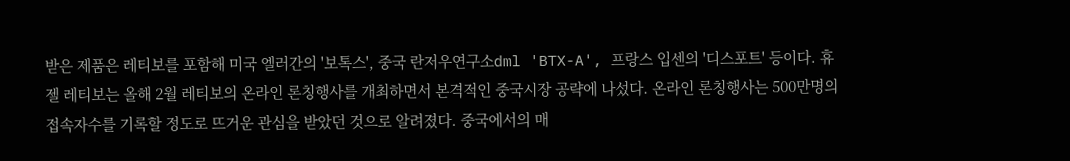받은 제품은 레티보를 포함해 미국 엘러간의 '보톡스', 중국 란저우연구소dml 'BTX-A', 프랑스 입센의 '디스포트' 등이다. 휴젤 레티보는 올해 2월 레티보의 온라인 론칭행사를 개최하면서 본격적인 중국시장 공략에 나섰다. 온라인 론칭행사는 500만명의 접속자수를 기록할 정도로 뜨거운 관심을 받았던 것으로 알려졌다. 중국에서의 매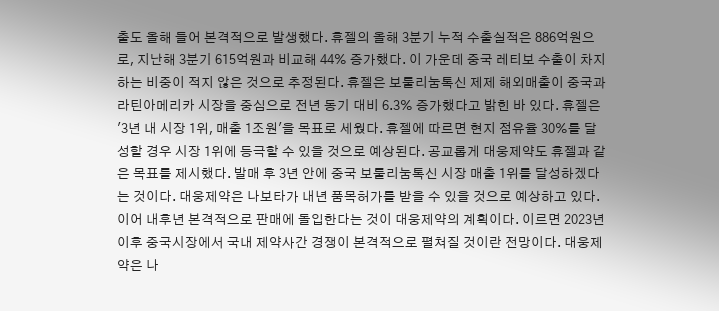출도 올해 들어 본격적으로 발생했다. 휴젤의 올해 3분기 누적 수출실적은 886억원으로, 지난해 3분기 615억원과 비교해 44% 증가했다. 이 가운데 중국 레티보 수출이 차지하는 비중이 적지 않은 것으로 추정된다. 휴젤은 보툴리눔톡신 제제 해외매출이 중국과 라틴아메리카 시장을 중심으로 전년 동기 대비 6.3% 증가했다고 밝힌 바 있다. 휴젤은 '3년 내 시장 1위, 매출 1조원'을 목표로 세웠다. 휴젤에 따르면 현지 점유율 30%를 달성할 경우 시장 1위에 등극할 수 있을 것으로 예상된다. 공교롭게 대웅제약도 휴젤과 같은 목표를 제시했다. 발매 후 3년 안에 중국 보툴리눔톡신 시장 매출 1위를 달성하겠다는 것이다. 대웅제약은 나보타가 내년 품목허가를 받을 수 있을 것으로 예상하고 있다. 이어 내후년 본격적으로 판매에 돌입한다는 것이 대웅제약의 계획이다. 이르면 2023년 이후 중국시장에서 국내 제약사간 경쟁이 본격적으로 펼쳐질 것이란 전망이다. 대웅제약은 나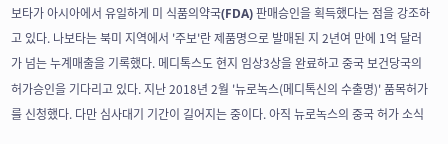보타가 아시아에서 유일하게 미 식품의약국(FDA) 판매승인을 획득했다는 점을 강조하고 있다. 나보타는 북미 지역에서 '주보'란 제품명으로 발매된 지 2년여 만에 1억 달러가 넘는 누계매출을 기록했다. 메디톡스도 현지 임상3상을 완료하고 중국 보건당국의 허가승인을 기다리고 있다. 지난 2018년 2월 '뉴로녹스(메디톡신의 수출명)' 품목허가를 신청했다. 다만 심사대기 기간이 길어지는 중이다. 아직 뉴로녹스의 중국 허가 소식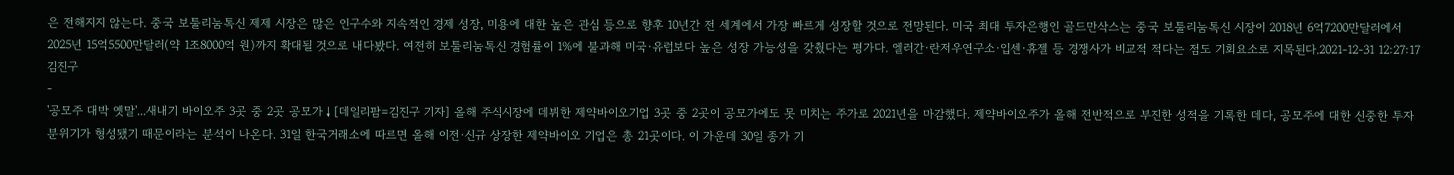은 전해지지 않는다. 중국 보툴리눔톡신 제제 시장은 많은 인구수와 지속적인 경제 성장, 미용에 대한 높은 관심 등으로 향후 10년간 전 세계에서 가장 빠르게 성장할 것으로 전망된다. 미국 최대 투자은행인 골드만삭스는 중국 보툴리눔톡신 시장이 2018년 6억7200만달러에서 2025년 15억5500만달러(약 1조8000억 원)까지 확대될 것으로 내다봤다. 여전히 보툴리눔톡신 경험률이 1%에 불과해 미국·유럽보다 높은 성장 가능성을 갖췄다는 평가다. 엘러간·란저우연구소·입센·휴젤 등 경쟁사가 비교적 적다는 점도 기회요소로 지목된다.2021-12-31 12:27:17김진구
-
'공모주 대박 옛말'...새내기 바이오주 3곳 중 2곳 공모가↓[데일리팜=김진구 기자] 올해 주식시장에 데뷔한 제약바이오기업 3곳 중 2곳이 공모가에도 못 미치는 주가로 2021년을 마감했다. 제약바이오주가 올해 전반적으로 부진한 성적을 기록한 데다, 공모주에 대한 신중한 투자 분위기가 형성됐기 때문이라는 분석이 나온다. 31일 한국거래소에 따르면 올해 이전·신규 상장한 제약바이오 기업은 총 21곳이다. 이 가운데 30일 종가 기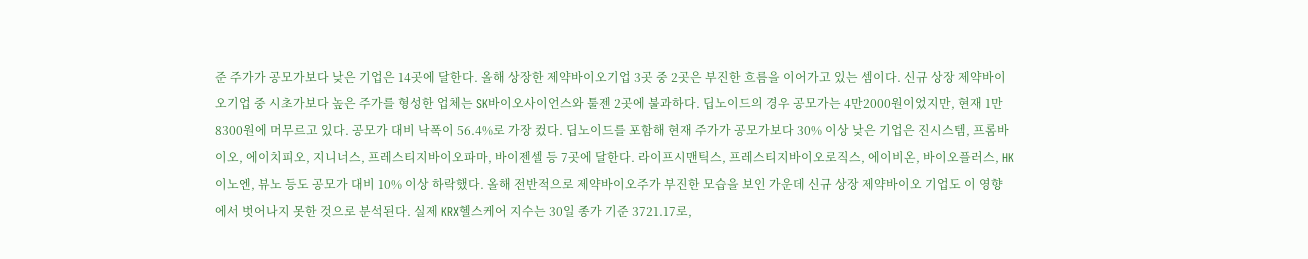준 주가가 공모가보다 낮은 기업은 14곳에 달한다. 올해 상장한 제약바이오기업 3곳 중 2곳은 부진한 흐름을 이어가고 있는 셈이다. 신규 상장 제약바이오기업 중 시초가보다 높은 주가를 형성한 업체는 SK바이오사이언스와 툴젠 2곳에 불과하다. 딥노이드의 경우 공모가는 4만2000원이었지만, 현재 1만8300원에 머무르고 있다. 공모가 대비 낙폭이 56.4%로 가장 컸다. 딥노이드를 포함해 현재 주가가 공모가보다 30% 이상 낮은 기업은 진시스템, 프롬바이오, 에이치피오, 지니너스, 프레스티지바이오파마, 바이젠셀 등 7곳에 달한다. 라이프시맨틱스, 프레스티지바이오로직스, 에이비온, 바이오플러스, HK이노엔, 뷰노 등도 공모가 대비 10% 이상 하락했다. 올해 전반적으로 제약바이오주가 부진한 모습을 보인 가운데 신규 상장 제약바이오 기업도 이 영향에서 벗어나지 못한 것으로 분석된다. 실제 KRX헬스케어 지수는 30일 종가 기준 3721.17로,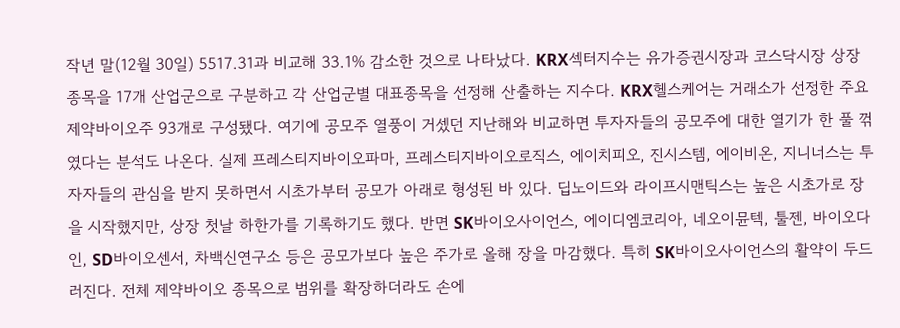작년 말(12월 30일) 5517.31과 비교해 33.1% 감소한 것으로 나타났다. KRX섹터지수는 유가증권시장과 코스닥시장 상장종목을 17개 산업군으로 구분하고 각 산업군별 대표종목을 선정해 산출하는 지수다. KRX헬스케어는 거래소가 선정한 주요 제약바이오주 93개로 구성됐다. 여기에 공모주 열풍이 거셌던 지난해와 비교하면 투자자들의 공모주에 대한 열기가 한 풀 꺾였다는 분석도 나온다. 실제 프레스티지바이오파마, 프레스티지바이오로직스, 에이치피오, 진시스템, 에이비온, 지니너스는 투자자들의 관심을 받지 못하면서 시초가부터 공모가 아래로 형성된 바 있다. 딥노이드와 라이프시맨틱스는 높은 시초가로 장을 시작했지만, 상장 첫날 하한가를 기록하기도 했다. 반면 SK바이오사이언스, 에이디엠코리아, 네오이뮨텍, 툴젠, 바이오다인, SD바이오센서, 차백신연구소 등은 공모가보다 높은 주가로 올해 장을 마감했다. 특히 SK바이오사이언스의 활약이 두드러진다. 전체 제약바이오 종목으로 범위를 확장하더라도 손에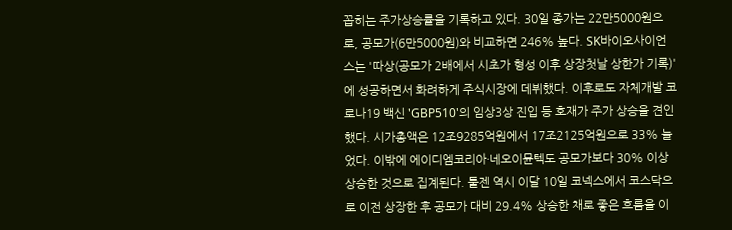꼽히는 주가상승률을 기록하고 있다. 30일 종가는 22만5000원으로, 공모가(6만5000원)와 비교하면 246% 높다. SK바이오사이언스는 '따상(공모가 2배에서 시초가 형성 이후 상장첫날 상한가 기록)'에 성공하면서 화려하게 주식시장에 데뷔했다. 이후로도 자체개발 코로나19 백신 'GBP510'의 임상3상 진입 등 호재가 주가 상승을 견인했다. 시가총액은 12조9285억원에서 17조2125억원으로 33% 늘었다. 이밖에 에이디엠코리아·네오이뮨텍도 공모가보다 30% 이상 상승한 것으로 집계된다. 툴젠 역시 이달 10일 코넥스에서 코스닥으로 이전 상장한 후 공모가 대비 29.4% 상승한 채로 좋은 흐름을 이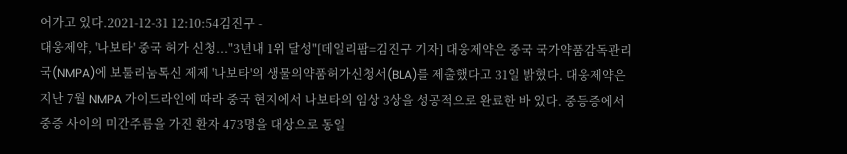어가고 있다.2021-12-31 12:10:54김진구 -
대웅제약, '나보타' 중국 허가 신청..."3년내 1위 달성"[데일리팜=김진구 기자] 대웅제약은 중국 국가약품감독관리국(NMPA)에 보툴리눔톡신 제제 '나보타'의 생물의약품허가신청서(BLA)를 제출했다고 31일 밝혔다. 대웅제약은 지난 7월 NMPA 가이드라인에 따라 중국 현지에서 나보타의 임상 3상을 성공적으로 완료한 바 있다. 중등증에서 중증 사이의 미간주름을 가진 환자 473명을 대상으로 동일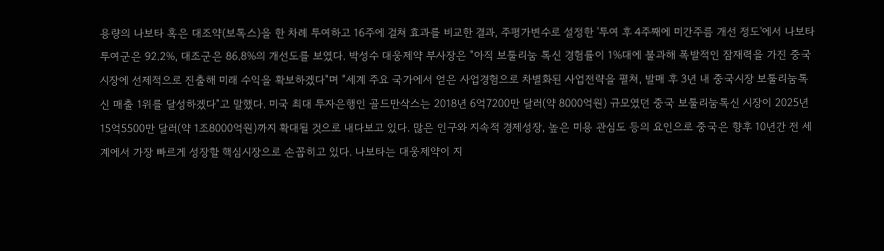용량의 나보타 혹은 대조약(보톡스)을 한 차례 투여하고 16주에 걸쳐 효과를 비교한 결과, 주평가변수로 설정한 '투여 후 4주째에 미간주름 개선 정도'에서 나보타 투여군은 92.2%, 대조군은 86.8%의 개선도를 보였다. 박성수 대웅제약 부사장은 "아직 보툴리눔 톡신 경험률이 1%대에 불과해 폭발적인 잠재력을 가진 중국 시장에 선제적으로 진출해 미래 수익을 확보하겠다"며 "세계 주요 국가에서 얻은 사업경험으로 차별화된 사업전략을 펼쳐, 발매 후 3년 내 중국시장 보툴리눔톡신 매출 1위를 달성하겠다"고 말했다. 미국 최대 투자은행인 골드만삭스는 2018년 6억7200만 달러(약 8000억원) 규모였던 중국 보툴리눔톡신 시장이 2025년 15억5500만 달러(약 1조8000억원)까지 확대될 것으로 내다보고 있다. 많은 인구와 지속적 경제성장, 높은 미용 관심도 등의 요인으로 중국은 향후 10년간 전 세계에서 가장 빠르게 성장할 핵심시장으로 손꼽히고 있다. 나보타는 대웅제약이 지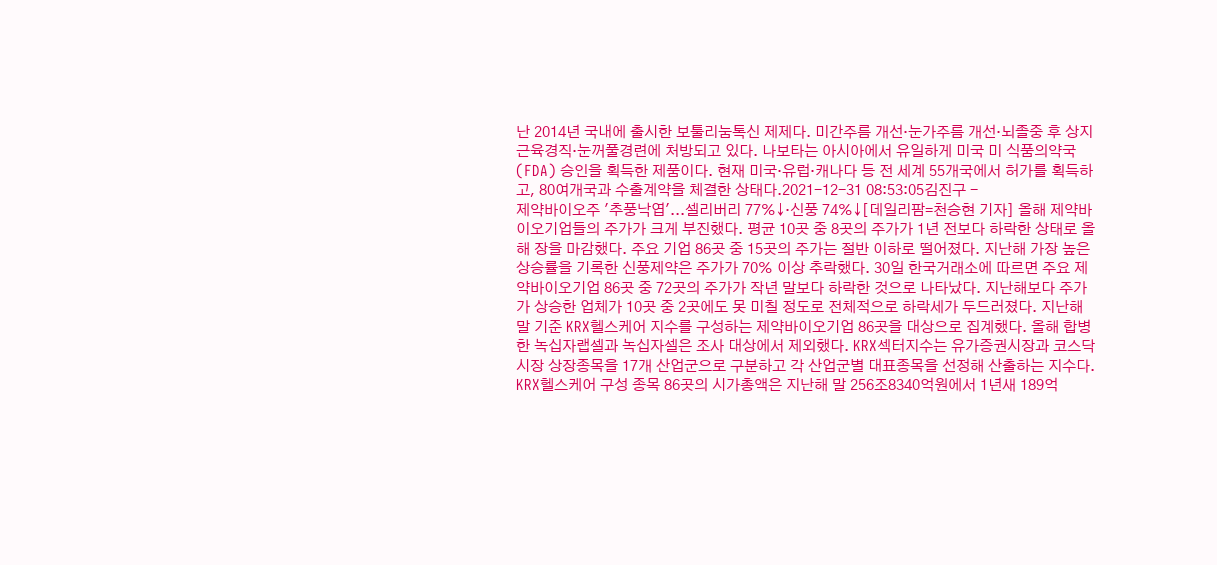난 2014년 국내에 출시한 보툴리눔톡신 제제다. 미간주름 개선·눈가주름 개선·뇌졸중 후 상지근육경직·눈꺼풀경련에 처방되고 있다. 나보타는 아시아에서 유일하게 미국 미 식품의약국(FDA) 승인을 획득한 제품이다. 현재 미국·유럽·캐나다 등 전 세계 55개국에서 허가를 획득하고, 80여개국과 수출계약을 체결한 상태다.2021-12-31 08:53:05김진구 -
제약바이오주 '추풍낙엽'...셀리버리 77%↓·신풍 74%↓[데일리팜=천승현 기자] 올해 제약바이오기업들의 주가가 크게 부진했다. 평균 10곳 중 8곳의 주가가 1년 전보다 하락한 상태로 올해 장을 마감했다. 주요 기업 86곳 중 15곳의 주가는 절반 이하로 떨어졌다. 지난해 가장 높은 상승률을 기록한 신풍제약은 주가가 70% 이상 추락했다. 30일 한국거래소에 따르면 주요 제약바이오기업 86곳 중 72곳의 주가가 작년 말보다 하락한 것으로 나타났다. 지난해보다 주가가 상승한 업체가 10곳 중 2곳에도 못 미칠 정도로 전체적으로 하락세가 두드러졌다. 지난해 말 기준 KRX헬스케어 지수를 구성하는 제약바이오기업 86곳을 대상으로 집계했다. 올해 합병한 녹십자랩셀과 녹십자셀은 조사 대상에서 제외했다. KRX섹터지수는 유가증권시장과 코스닥시장 상장종목을 17개 산업군으로 구분하고 각 산업군별 대표종목을 선정해 산출하는 지수다. KRX헬스케어 구성 종목 86곳의 시가총액은 지난해 말 256조8340억원에서 1년새 189억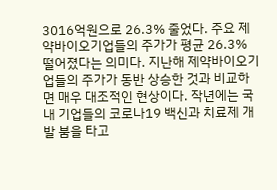3016억원으로 26.3% 줄었다. 주요 제약바이오기업들의 주가가 평균 26.3% 떨어졌다는 의미다. 지난해 제약바이오기업들의 주가가 동반 상승한 것과 비교하면 매우 대조적인 현상이다. 작년에는 국내 기업들의 코로나19 백신과 치료제 개발 붐을 타고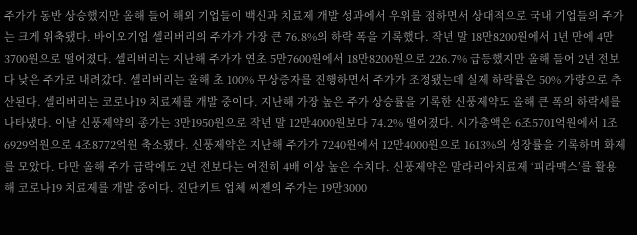주가가 동반 상승했지만 올해 들어 해외 기업들이 백신과 치료제 개발 성과에서 우위를 점하면서 상대적으로 국내 기업들의 주가는 크게 위축됐다. 바이오기업 셀리버리의 주가가 가장 큰 76.8%의 하락 폭을 기록했다. 작년 말 18만8200원에서 1년 만에 4만3700원으로 떨어졌다. 셀리버리는 지난해 주가가 연초 5만7600원에서 18만8200원으로 226.7% 급등했지만 올해 들어 2년 전보다 낮은 주가로 내려갔다. 셀리버리는 올해 초 100% 무상증자를 진행하면서 주가가 조정됐는데 실제 하락률은 50% 가량으로 추산된다. 셀리버리는 코로나19 치료제를 개발 중이다. 지난해 가장 높은 주가 상승률을 기록한 신풍제약도 올해 큰 폭의 하락세를 나타냈다. 이날 신풍제약의 종가는 3만1950원으로 작년 말 12만4000원보다 74.2% 떨어졌다. 시가총액은 6조5701억원에서 1조6929억원으로 4조8772억원 축소됐다. 신풍제약은 지난해 주가가 7240원에서 12만4000원으로 1613%의 성장률을 기록하며 화제를 모았다. 다만 올해 주가 급락에도 2년 전보다는 여전히 4배 이상 높은 수치다. 신풍제약은 말라리아치료제 ‘피라맥스’를 활용해 코로나19 치료제를 개발 중이다. 진단키트 업체 씨젠의 주가는 19만3000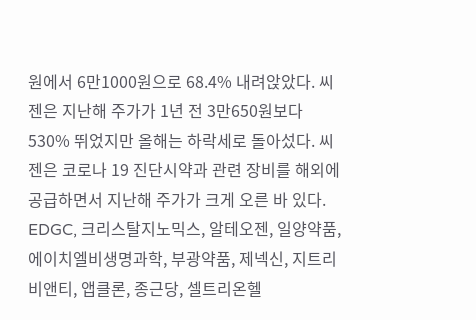원에서 6만1000원으로 68.4% 내려앉았다. 씨젠은 지난해 주가가 1년 전 3만650원보다 530% 뛰었지만 올해는 하락세로 돌아섰다. 씨젠은 코로나 19 진단시약과 관련 장비를 해외에 공급하면서 지난해 주가가 크게 오른 바 있다. EDGC, 크리스탈지노믹스, 알테오젠, 일양약품, 에이치엘비생명과학, 부광약품, 제넥신, 지트리비앤티, 앱클론, 종근당, 셀트리온헬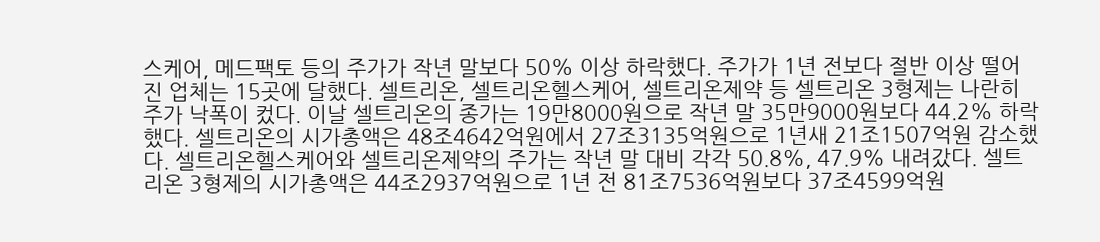스케어, 메드팩토 등의 주가가 작년 말보다 50% 이상 하락했다. 주가가 1년 전보다 절반 이상 떨어진 업체는 15곳에 달했다. 셀트리온, 셀트리온헬스케어, 셀트리온제약 등 셀트리온 3형제는 나란히 주가 낙폭이 컸다. 이날 셀트리온의 종가는 19만8000원으로 작년 말 35만9000원보다 44.2% 하락했다. 셀트리온의 시가총액은 48조4642억원에서 27조3135억원으로 1년새 21조1507억원 감소했다. 셀트리온헬스케어와 셀트리온제약의 주가는 작년 말 대비 각각 50.8%, 47.9% 내려갔다. 셀트리온 3형제의 시가총액은 44조2937억원으로 1년 전 81조7536억원보다 37조4599억원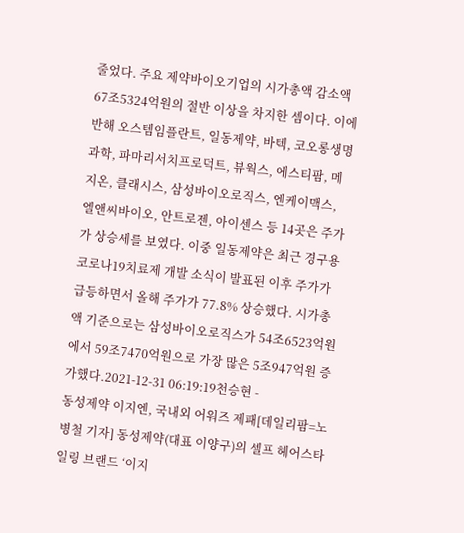줄었다. 주요 제약바이오기업의 시가총액 감소액 67조5324억원의 절반 이상을 차지한 셈이다. 이에 반해 오스템임플란트, 일동제약, 바텍, 코오롱생명과학, 파마리서치프로덕트, 뷰웍스, 에스티팜, 메지온, 클래시스, 삼성바이오로직스, 엔케이맥스, 엘앤씨바이오, 안트로젠, 아이센스 등 14곳은 주가가 상승세를 보였다. 이중 일동제약은 최근 경구용 코로나19치료제 개발 소식이 발표된 이후 주가가 급등하면서 올해 주가가 77.8% 상승했다. 시가총액 기준으로는 삼성바이오로직스가 54조6523억원에서 59조7470억원으로 가장 많은 5조947억원 증가했다.2021-12-31 06:19:19천승현 -
동성제약 이지엔, 국내외 어워즈 제패[데일리팜=노병철 기자] 동성제약(대표 이양구)의 셀프 헤어스타일링 브랜드 ‘이지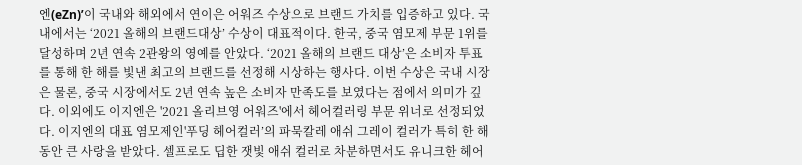엔(eZn)’이 국내와 해외에서 연이은 어워즈 수상으로 브랜드 가치를 입증하고 있다. 국내에서는 ‘2021 올해의 브랜드대상’ 수상이 대표적이다. 한국, 중국 염모제 부문 1위를 달성하며 2년 연속 2관왕의 영예를 안았다. ‘2021 올해의 브랜드 대상’은 소비자 투표를 통해 한 해를 빛낸 최고의 브랜드를 선정해 시상하는 행사다. 이번 수상은 국내 시장은 물론, 중국 시장에서도 2년 연속 높은 소비자 만족도를 보였다는 점에서 의미가 깊다. 이외에도 이지엔은 '2021 올리브영 어워즈'에서 헤어컬러링 부문 위너로 선정되었다. 이지엔의 대표 염모제인'푸딩 헤어컬러’의 파묵칼레 애쉬 그레이 컬러가 특히 한 해 동안 큰 사랑을 받았다. 셀프로도 딥한 잿빛 애쉬 컬러로 차분하면서도 유니크한 헤어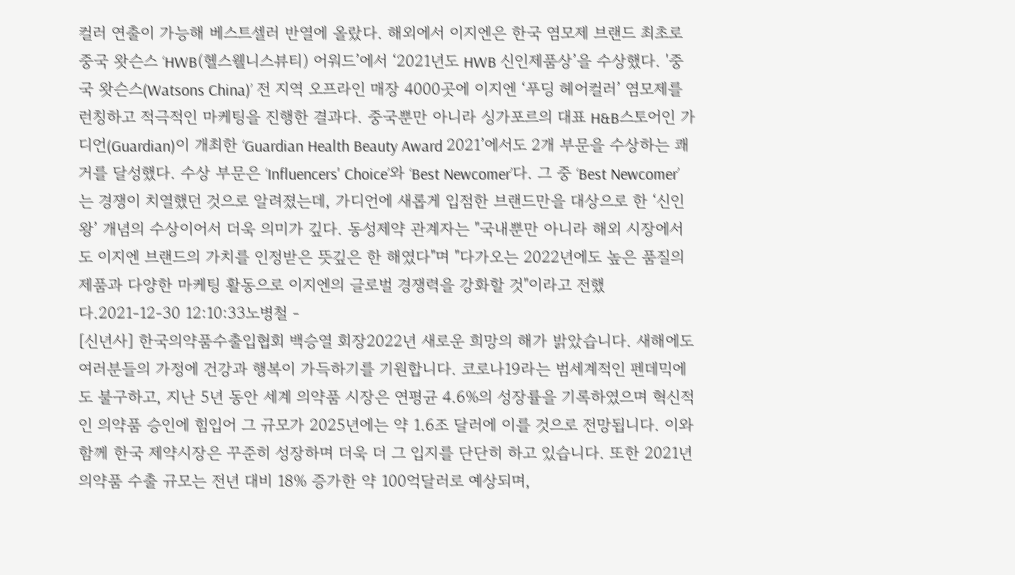컬러 연출이 가능해 베스트셀러 반열에 올랐다. 해외에서 이지엔은 한국 염모제 브랜드 최초로 중국 왓슨스 ‘HWB(헬스웰니스뷰티) 어워드’에서 ‘2021년도 HWB 신인제품상’을 수상했다. '중국 왓슨스(Watsons China)’ 전 지역 오프라인 매장 4000곳에 이지엔 ‘푸딩 헤어컬러’ 염모제를 런칭하고 적극적인 마케팅을 진행한 결과다. 중국뿐만 아니라 싱가포르의 대표 H&B스토어인 가디언(Guardian)이 개최한 ‘Guardian Health Beauty Award 2021’에서도 2개 부문을 수상하는 쾌거를 달성했다. 수상 부문은 ‘Influencers' Choice’와 ‘Best Newcomer’다. 그 중 ‘Best Newcomer’는 경쟁이 치열했던 것으로 알려졌는데, 가디언에 새롭게 입점한 브랜드만을 대상으로 한 ‘신인왕’ 개념의 수상이어서 더욱 의미가 깊다. 동성제약 관계자는 "국내뿐만 아니라 해외 시장에서도 이지엔 브랜드의 가치를 인정받은 뜻깊은 한 해였다"며 "다가오는 2022년에도 높은 품질의 제품과 다양한 마케팅 활동으로 이지엔의 글로벌 경쟁력을 강화할 것"이라고 전했다.2021-12-30 12:10:33노병철 -
[신년사] 한국의약품수출입협회 백승열 회장2022년 새로운 희망의 해가 밝았습니다. 새해에도 여러분들의 가정에 건강과 행복이 가득하기를 기원합니다. 코로나19라는 범세계적인 펜데믹에도 불구하고, 지난 5년 동안 세계 의약품 시장은 연평균 4.6%의 성장률을 기록하였으며 혁신적인 의약품 승인에 힘입어 그 규모가 2025년에는 약 1.6조 달러에 이를 것으로 전망됩니다. 이와 함께 한국 제약시장은 꾸준히 성장하며 더욱 더 그 입지를 단단히 하고 있습니다. 또한 2021년 의약품 수출 규모는 전년 대비 18% 증가한 약 100억달러로 예상되며,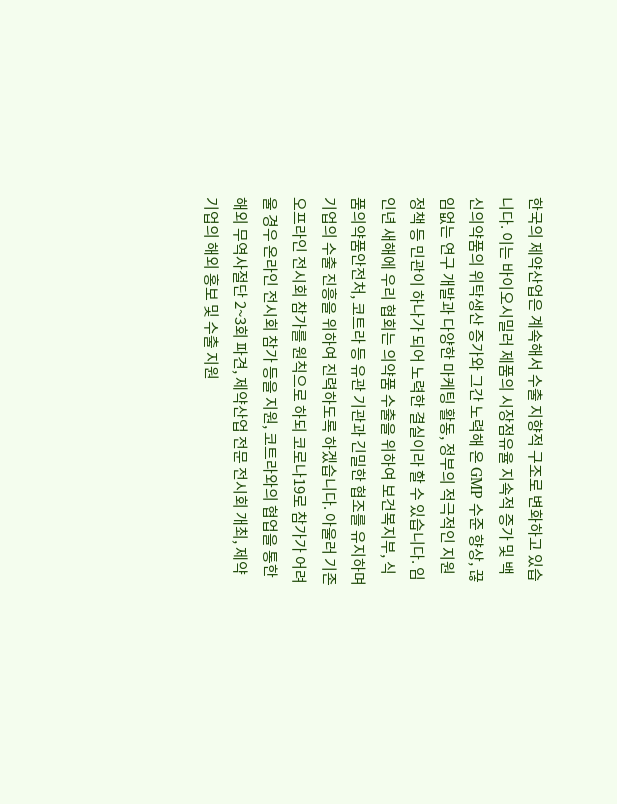한국의 제약산업은 계속해서 수출 지향적 구조로 변화하고 있습니다. 이는 바이오시밀러 제품의 시장점유율 지속적 증가 및 백신의약품의 위탁생산 증가와 그간 노력해 온 GMP 수준 향상, 끊임없는 연구 개발과 다양한 마케팅 활동, 정부의 적극적인 지원 정책 등 민관이 하나가 되어 노력한 결실이라 할 수 있습니다. 임인년 새해에 우리 협회는 의약품 수출을 위하여 보건복지부, 식품의약품안전처, 코트라 등 유관 기관과 긴밀한 협조를 유지하며 기업의 수출 진흥을 위하여 진력하도록 하겠습니다. 아울러 기존 오프라인 전시회 참가를 원칙으로 하되 코로나19로 참가가 어려울 경우 온라인 전시회 참가 등을 지원, 코트라와의 협업을 통한 해외 무역사절단 2~3회 파견, 제약산업 전문 전시회 개최, 제약 기업의 해외 홍보 및 수출 지원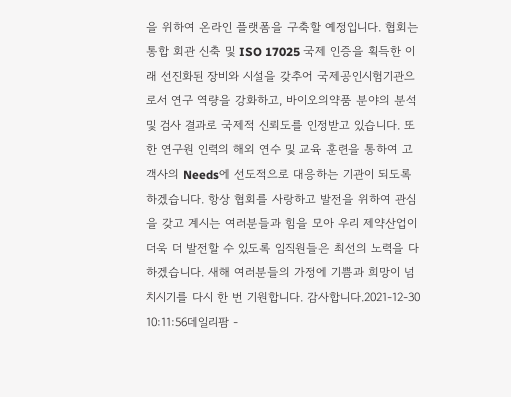을 위하여 온라인 플랫폼을 구축할 예정입니다. 협회는 통합 회관 신축 및 ISO 17025 국제 인증을 획득한 이래 선진화된 장비와 시설을 갖추어 국제공인시험기관으로서 연구 역량을 강화하고, 바이오의약품 분야의 분석 및 검사 결과로 국제적 신뢰도를 인정받고 있습니다. 또한 연구원 인력의 해외 연수 및 교육 훈련을 통하여 고객사의 Needs에 선도적으로 대응하는 기관이 되도록 하겠습니다. 항상 협회를 사랑하고 발전을 위하여 관심을 갖고 계시는 여러분들과 힘을 모아 우리 제약산업이 더욱 더 발전할 수 있도록 임직원들은 최선의 노력을 다하겠습니다. 새해 여러분들의 가정에 기쁨과 희망이 넘치시기를 다시 한 번 기원합니다. 감사합니다.2021-12-30 10:11:56데일리팜 -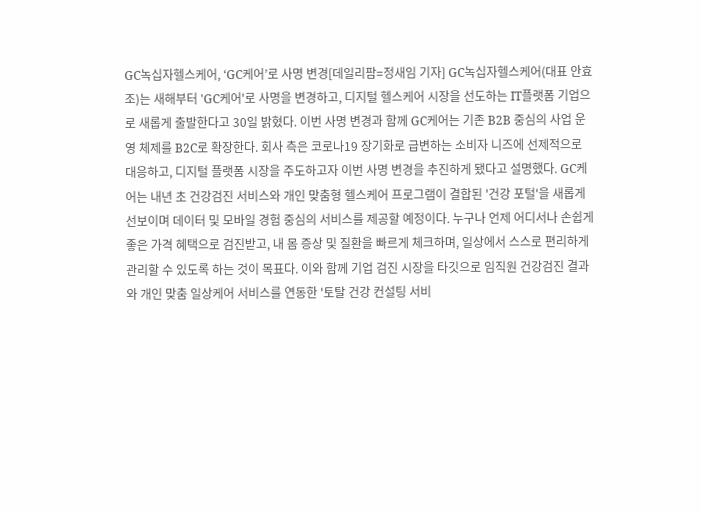GC녹십자헬스케어, ‘GC케어’로 사명 변경[데일리팜=정새임 기자] GC녹십자헬스케어(대표 안효조)는 새해부터 'GC케어'로 사명을 변경하고, 디지털 헬스케어 시장을 선도하는 IT플랫폼 기업으로 새롭게 출발한다고 30일 밝혔다. 이번 사명 변경과 함께 GC케어는 기존 B2B 중심의 사업 운영 체제를 B2C로 확장한다. 회사 측은 코로나19 장기화로 급변하는 소비자 니즈에 선제적으로 대응하고, 디지털 플랫폼 시장을 주도하고자 이번 사명 변경을 추진하게 됐다고 설명했다. GC케어는 내년 초 건강검진 서비스와 개인 맞춤형 헬스케어 프로그램이 결합된 '건강 포털'을 새롭게 선보이며 데이터 및 모바일 경험 중심의 서비스를 제공할 예정이다. 누구나 언제 어디서나 손쉽게 좋은 가격 혜택으로 검진받고, 내 몸 증상 및 질환을 빠르게 체크하며, 일상에서 스스로 편리하게 관리할 수 있도록 하는 것이 목표다. 이와 함께 기업 검진 시장을 타깃으로 임직원 건강검진 결과와 개인 맞춤 일상케어 서비스를 연동한 '토탈 건강 컨설팅 서비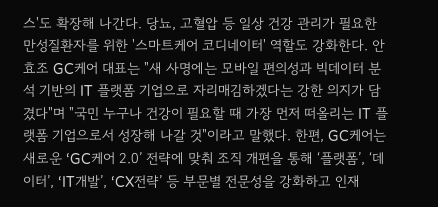스'도 확장해 나간다. 당뇨, 고혈압 등 일상 건강 관리가 필요한 만성질환자를 위한 '스마트케어 코디네이터' 역할도 강화한다. 안효조 GC케어 대표는 "새 사명에는 모바일 편의성과 빅데이터 분석 기반의 IT 플랫폼 기업으로 자리매김하겠다는 강한 의지가 담겼다"며 "국민 누구나 건강이 필요할 때 가장 먼저 떠올리는 IT 플랫폼 기업으로서 성장해 나갈 것"이라고 말했다. 한편, GC케어는 새로운 ‘GC케어 2.0’ 전략에 맞춰 조직 개편을 통해 ‘플랫폼’, ‘데이터’, ‘IT개발’, ‘CX전략’ 등 부문별 전문성을 강화하고 인재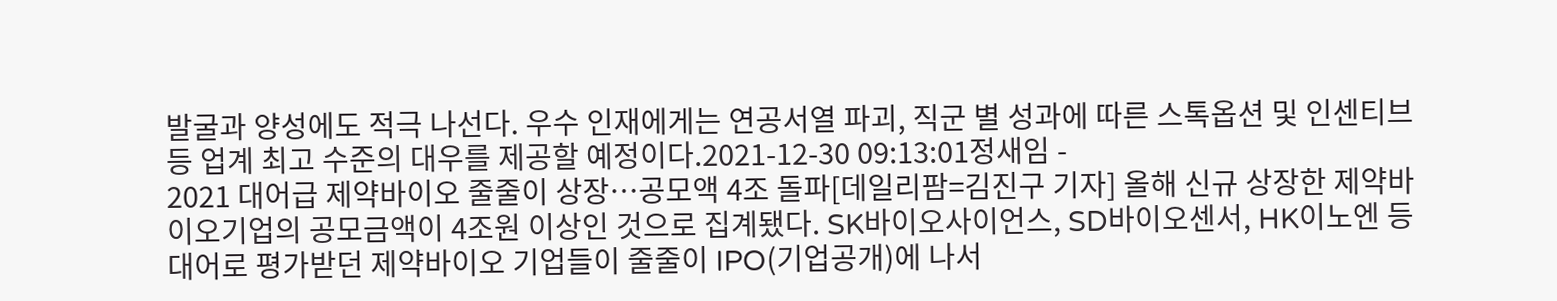발굴과 양성에도 적극 나선다. 우수 인재에게는 연공서열 파괴, 직군 별 성과에 따른 스톡옵션 및 인센티브 등 업계 최고 수준의 대우를 제공할 예정이다.2021-12-30 09:13:01정새임 -
2021 대어급 제약바이오 줄줄이 상장…공모액 4조 돌파[데일리팜=김진구 기자] 올해 신규 상장한 제약바이오기업의 공모금액이 4조원 이상인 것으로 집계됐다. SK바이오사이언스, SD바이오센서, HK이노엔 등 대어로 평가받던 제약바이오 기업들이 줄줄이 IPO(기업공개)에 나서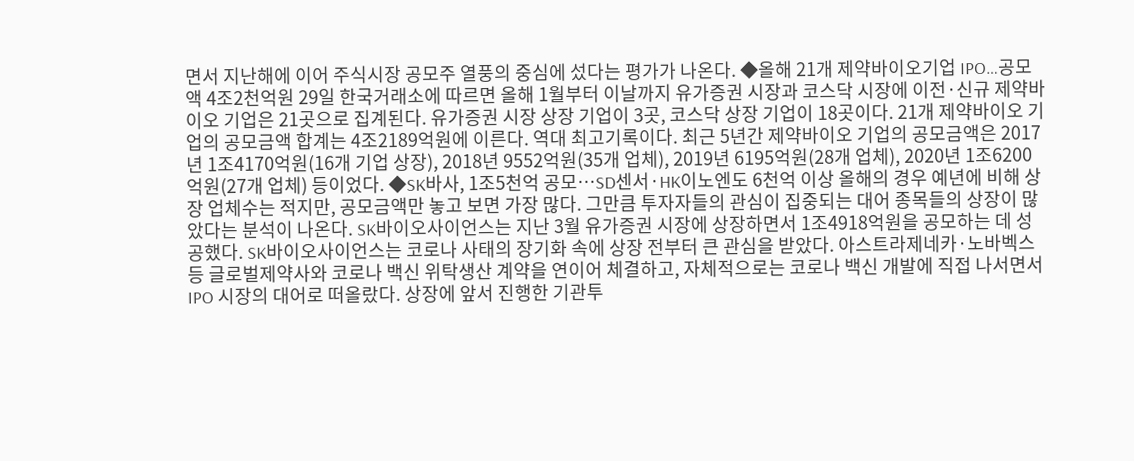면서 지난해에 이어 주식시장 공모주 열풍의 중심에 섰다는 평가가 나온다. ◆올해 21개 제약바이오기업 IPO…공모액 4조2천억원 29일 한국거래소에 따르면 올해 1월부터 이날까지 유가증권 시장과 코스닥 시장에 이전·신규 제약바이오 기업은 21곳으로 집계된다. 유가증권 시장 상장 기업이 3곳, 코스닥 상장 기업이 18곳이다. 21개 제약바이오 기업의 공모금액 합계는 4조2189억원에 이른다. 역대 최고기록이다. 최근 5년간 제약바이오 기업의 공모금액은 2017년 1조4170억원(16개 기업 상장), 2018년 9552억원(35개 업체), 2019년 6195억원(28개 업체), 2020년 1조6200억원(27개 업체) 등이었다. ◆SK바사, 1조5천억 공모…SD센서·HK이노엔도 6천억 이상 올해의 경우 예년에 비해 상장 업체수는 적지만, 공모금액만 놓고 보면 가장 많다. 그만큼 투자자들의 관심이 집중되는 대어 종목들의 상장이 많았다는 분석이 나온다. SK바이오사이언스는 지난 3월 유가증권 시장에 상장하면서 1조4918억원을 공모하는 데 성공했다. SK바이오사이언스는 코로나 사태의 장기화 속에 상장 전부터 큰 관심을 받았다. 아스트라제네카·노바벡스 등 글로벌제약사와 코로나 백신 위탁생산 계약을 연이어 체결하고, 자체적으로는 코로나 백신 개발에 직접 나서면서 IPO 시장의 대어로 떠올랐다. 상장에 앞서 진행한 기관투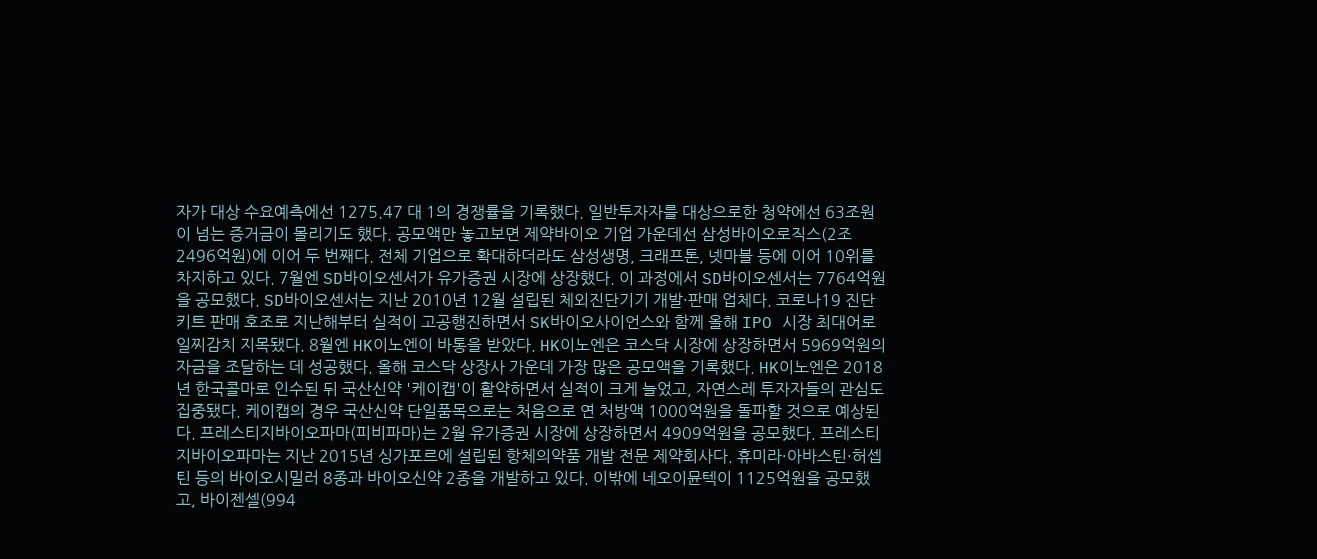자가 대상 수요예측에선 1275.47 대 1의 경쟁률을 기록했다. 일반투자자를 대상으로한 청약에선 63조원이 넘는 증거금이 몰리기도 했다. 공모액만 놓고보면 제약바이오 기업 가운데선 삼성바이오로직스(2조2496억원)에 이어 두 번째다. 전체 기업으로 확대하더라도 삼성생명, 크래프톤, 넷마블 등에 이어 10위를 차지하고 있다. 7월엔 SD바이오센서가 유가증권 시장에 상장했다. 이 과정에서 SD바이오센서는 7764억원을 공모했다. SD바이오센서는 지난 2010년 12월 설립된 체외진단기기 개발·판매 업체다. 코로나19 진단키트 판매 호조로 지난해부터 실적이 고공행진하면서 SK바이오사이언스와 함께 올해 IPO 시장 최대어로 일찌감치 지목됐다. 8월엔 HK이노엔이 바통을 받았다. HK이노엔은 코스닥 시장에 상장하면서 5969억원의 자금을 조달하는 데 성공했다. 올해 코스닥 상장사 가운데 가장 많은 공모액을 기록했다. HK이노엔은 2018년 한국콜마로 인수된 뒤 국산신약 '케이캡'이 활약하면서 실적이 크게 늘었고, 자연스레 투자자들의 관심도 집중됐다. 케이캡의 경우 국산신약 단일품목으로는 처음으로 연 처방액 1000억원을 돌파할 것으로 예상된다. 프레스티지바이오파마(피비파마)는 2월 유가증권 시장에 상장하면서 4909억원을 공모했다. 프레스티지바이오파마는 지난 2015년 싱가포르에 설립된 항체의약품 개발 전문 제약회사다. 휴미라·아바스틴·허셉틴 등의 바이오시밀러 8종과 바이오신약 2종을 개발하고 있다. 이밖에 네오이뮨텍이 1125억원을 공모했고, 바이젠셀(994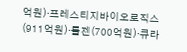억원)·프레스티지바이오로직스(911억원)·툴젠(700억원)·큐라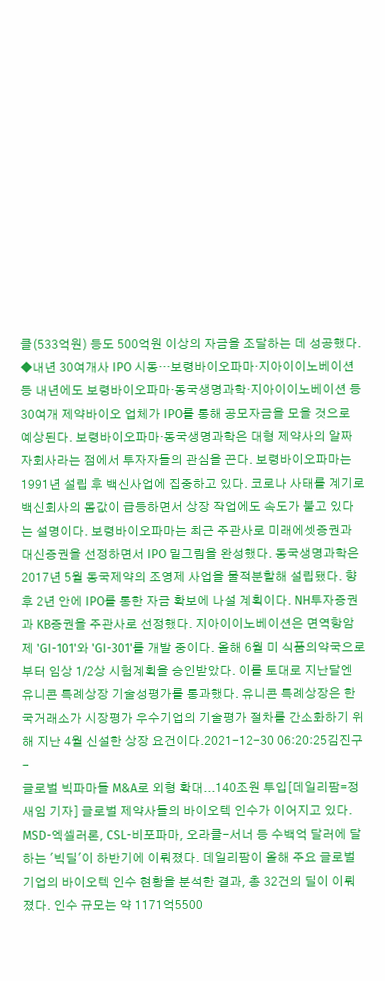클(533억원) 등도 500억원 이상의 자금을 조달하는 데 성공했다. ◆내년 30여개사 IPO 시동…보령바이오파마·지아이이노베이션 등 내년에도 보령바이오파마·동국생명과학·지아이이노베이션 등 30여개 제약바이오 업체가 IPO를 통해 공모자금을 모을 것으로 예상된다. 보령바이오파마·동국생명과학은 대형 제약사의 알짜 자회사라는 점에서 투자자들의 관심을 끈다. 보령바이오파마는 1991년 설립 후 백신사업에 집중하고 있다. 코로나 사태를 계기로 백신회사의 몸값이 급등하면서 상장 작업에도 속도가 붙고 있다는 설명이다. 보령바이오파마는 최근 주관사로 미래에셋증권과 대신증권을 선정하면서 IPO 밑그림을 완성했다. 동국생명과학은 2017년 5월 동국제약의 조영제 사업을 물적분할해 설립됐다. 향후 2년 안에 IPO를 통한 자금 확보에 나설 계획이다. NH투자증권과 KB증권을 주관사로 선정했다. 지아이이노베이션은 면역항암제 'GI-101'와 'GI-301'를 개발 중이다. 올해 6월 미 식품의약국으로부터 임상 1/2상 시험계획을 승인받았다. 이를 토대로 지난달엔 유니콘 특례상장 기술성평가를 통과했다. 유니콘 특례상장은 한국거래소가 시장평가 우수기업의 기술평가 절차를 간소화하기 위해 지난 4월 신설한 상장 요건이다.2021-12-30 06:20:25김진구
-
글로벌 빅파마들 M&A로 외형 확대...140조원 투입[데일리팜=정새임 기자] 글로벌 제약사들의 바이오텍 인수가 이어지고 있다. MSD-엑셀러론, CSL-비포파마, 오라클-서너 등 수백억 달러에 달하는 '빅딜'이 하반기에 이뤄졌다. 데일리팜이 올해 주요 글로벌 기업의 바이오텍 인수 현황을 분석한 결과, 총 32건의 딜이 이뤄졌다. 인수 규모는 약 1171억5500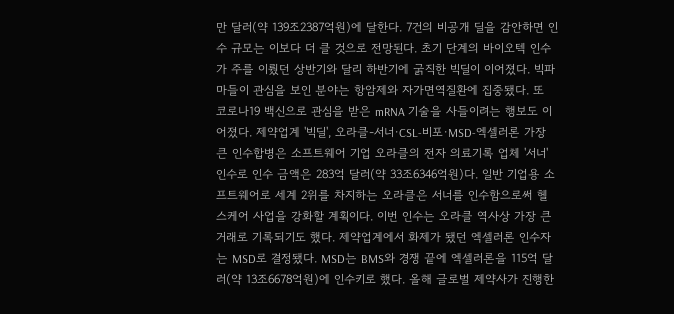만 달러(약 139조2387억원)에 달한다. 7건의 비공개 딜을 감안하면 인수 규모는 이보다 더 클 것으로 전망된다. 초기 단계의 바이오텍 인수가 주를 이뤘던 상반기와 달리 하반기에 굵직한 빅딜이 이어졌다. 빅파마들이 관심을 보인 분야는 항암제와 자가면역질환에 집중됐다. 또 코로나19 백신으로 관심을 받은 mRNA 기술을 사들이려는 행보도 이어졌다. 제약업계 '빅딜', 오라클-서너·CSL-비포·MSD-엑셀러론 가장 큰 인수합병은 소프트웨어 기업 오라클의 전자 의료기록 업체 '서너' 인수로 인수 금액은 283억 달러(약 33조6346억원)다. 일반 기업용 소프트웨어로 세계 2위를 차지하는 오라클은 서너를 인수함으로써 헬스케어 사업을 강화할 계획이다. 이번 인수는 오라클 역사상 가장 큰 거래로 기록되기도 했다. 제약업계에서 화제가 됐던 엑셀러론 인수자는 MSD로 결정됐다. MSD는 BMS와 경쟁 끝에 엑셀러론을 115억 달러(약 13조6678억원)에 인수키로 했다. 올해 글로벌 제약사가 진행한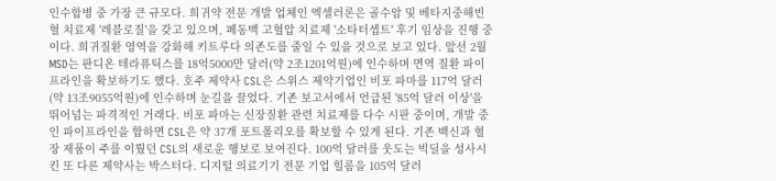인수합병 중 가장 큰 규모다. 희귀약 전문 개발 업체인 엑셀러론은 골수암 및 베타지중해빈혈 치료제 '레블로질'을 갖고 있으며, 폐동맥 고혈압 치료제 '소타터셉트' 후기 임상을 진행 중이다. 희귀질환 영역을 강화해 키트루다 의존도를 줄일 수 있을 것으로 보고 있다. 앞선 2월 MSD는 판디온 테라퓨틱스를 18억5000만 달러(약 2조1201억원)에 인수하며 면역 질환 파이프라인을 확보하기도 했다. 호주 제약사 CSL은 스위스 제약기업인 비포 파마를 117억 달러(약 13조9055억원)에 인수하며 눈길을 끌었다. 기존 보고서에서 언급된 '85억 달러 이상'을 뛰어넘는 파격적인 거래다. 비포 파마는 신장질환 관련 치료제를 다수 시판 중이며, 개발 중인 파이프라인을 합하면 CSL은 약 37개 포트폴리오를 확보할 수 있게 된다. 기존 백신과 혈장 제품이 주를 이뤘던 CSL의 새로운 행보로 보여진다. 100억 달러를 웃도는 빅딜을 성사시킨 또 다른 제약사는 박스터다. 디지털 의료기기 전문 기업 힐롬을 105억 달러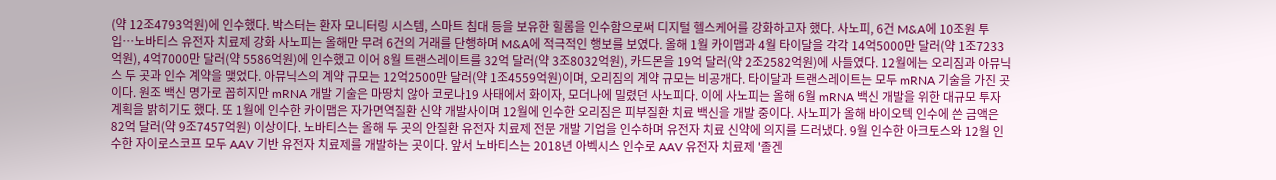(약 12조4793억원)에 인수했다. 박스터는 환자 모니터링 시스템, 스마트 침대 등을 보유한 힐롬을 인수함으로써 디지털 헬스케어를 강화하고자 했다. 사노피, 6건 M&A에 10조원 투입…노바티스 유전자 치료제 강화 사노피는 올해만 무려 6건의 거래를 단행하며 M&A에 적극적인 행보를 보였다. 올해 1월 카이맵과 4월 타이달을 각각 14억5000만 달러(약 1조7233억원), 4억7000만 달러(약 5586억원)에 인수했고 이어 8월 트랜스레이트를 32억 달러(약 3조8032억원), 카드몬을 19억 달러(약 2조2582억원)에 사들였다. 12월에는 오리짐과 아뮤닉스 두 곳과 인수 계약을 맺었다. 아뮤닉스의 계약 규모는 12억2500만 달러(약 1조4559억원)이며, 오리짐의 계약 규모는 비공개다. 타이달과 트랜스레이트는 모두 mRNA 기술을 가진 곳이다. 원조 백신 명가로 꼽히지만 mRNA 개발 기술은 마땅치 않아 코로나19 사태에서 화이자, 모더나에 밀렸던 사노피다. 이에 사노피는 올해 6월 mRNA 백신 개발을 위한 대규모 투자 계획을 밝히기도 했다. 또 1월에 인수한 카이맵은 자가면역질환 신약 개발사이며 12월에 인수한 오리짐은 피부질환 치료 백신을 개발 중이다. 사노피가 올해 바이오텍 인수에 쓴 금액은 82억 달러(약 9조7457억원) 이상이다. 노바티스는 올해 두 곳의 안질환 유전자 치료제 전문 개발 기업을 인수하며 유전자 치료 신약에 의지를 드러냈다. 9월 인수한 아크토스와 12월 인수한 자이로스코프 모두 AAV 기반 유전자 치료제를 개발하는 곳이다. 앞서 노바티스는 2018년 아벡시스 인수로 AAV 유전자 치료제 '졸겐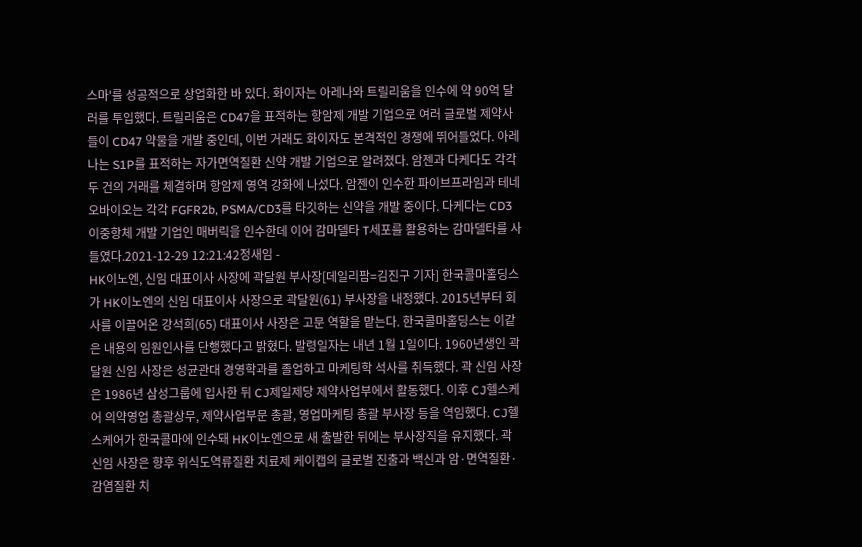스마'를 성공적으로 상업화한 바 있다. 화이자는 아레나와 트릴리움을 인수에 약 90억 달러를 투입했다. 트릴리움은 CD47을 표적하는 항암제 개발 기업으로 여러 글로벌 제약사들이 CD47 약물을 개발 중인데, 이번 거래도 화이자도 본격적인 경쟁에 뛰어들었다. 아레나는 S1P를 표적하는 자가면역질환 신약 개발 기업으로 알려졌다. 암젠과 다케다도 각각 두 건의 거래를 체결하며 항암제 영역 강화에 나섰다. 암젠이 인수한 파이브프라임과 테네오바이오는 각각 FGFR2b, PSMA/CD3를 타깃하는 신약을 개발 중이다. 다케다는 CD3 이중항체 개발 기업인 매버릭을 인수한데 이어 감마델타 T세포를 활용하는 감마델타를 사들였다.2021-12-29 12:21:42정새임 -
HK이노엔, 신임 대표이사 사장에 곽달원 부사장[데일리팜=김진구 기자] 한국콜마홀딩스가 HK이노엔의 신임 대표이사 사장으로 곽달원(61) 부사장을 내정했다. 2015년부터 회사를 이끌어온 강석희(65) 대표이사 사장은 고문 역할을 맡는다. 한국콜마홀딩스는 이같은 내용의 임원인사를 단행했다고 밝혔다. 발령일자는 내년 1월 1일이다. 1960년생인 곽달원 신임 사장은 성균관대 경영학과를 졸업하고 마케팅학 석사를 취득했다. 곽 신임 사장은 1986년 삼성그룹에 입사한 뒤 CJ제일제당 제약사업부에서 활동했다. 이후 CJ헬스케어 의약영업 총괄상무, 제약사업부문 총괄, 영업마케팅 총괄 부사장 등을 역임했다. CJ헬스케어가 한국콜마에 인수돼 HK이노엔으로 새 출발한 뒤에는 부사장직을 유지했다. 곽 신임 사장은 향후 위식도역류질환 치료제 케이캡의 글로벌 진출과 백신과 암·면역질환·감염질환 치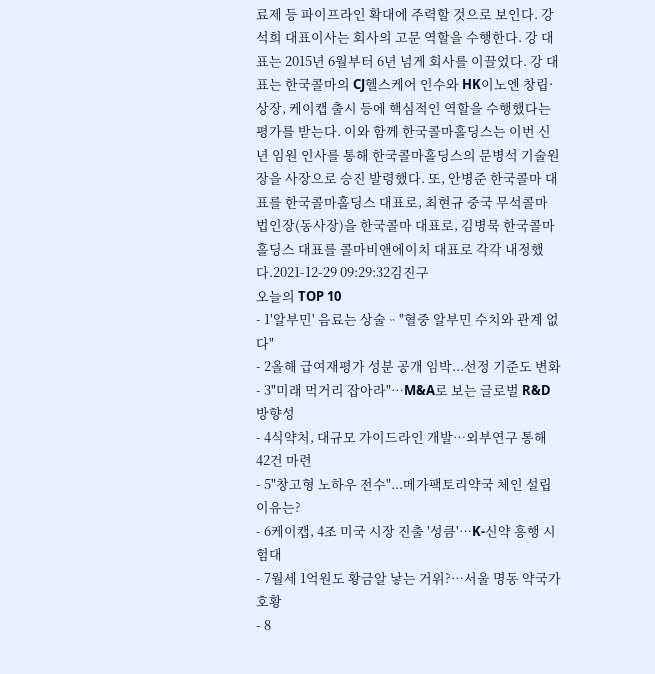료제 등 파이프라인 확대에 주력할 것으로 보인다. 강석희 대표이사는 회사의 고문 역할을 수행한다. 강 대표는 2015년 6월부터 6년 넘게 회사를 이끌었다. 강 대표는 한국콜마의 CJ헬스케어 인수와 HK이노엔 창립·상장, 케이캡 출시 등에 핵심적인 역할을 수행했다는 평가를 받는다. 이와 함께 한국콜마홀딩스는 이번 신년 임원 인사를 통해 한국콜마홀딩스의 문병석 기술원장을 사장으로 승진 발령했다. 또, 안병준 한국콜마 대표를 한국콜마홀딩스 대표로, 최현규 중국 무석콜마 법인장(동사장)을 한국콜마 대표로, 김병묵 한국콜마홀딩스 대표를 콜마비앤에이치 대표로 각각 내정했다.2021-12-29 09:29:32김진구
오늘의 TOP 10
- 1'알부민' 음료는 상술ᆢ"혈중 알부민 수치와 관계 없다"
- 2올해 급여재평가 성분 공개 임박...선정 기준도 변화
- 3"미래 먹거리 잡아라"…M&A로 보는 글로벌 R&D 방향성
- 4식약처, 대규모 가이드라인 개발…외부연구 통해 42건 마련
- 5"창고형 노하우 전수"...메가팩토리약국 체인 설립 이유는?
- 6케이캡, 4조 미국 시장 진출 '성큼'…K-신약 흥행 시험대
- 7월세 1억원도 황금알 낳는 거위?…서울 명동 약국가 호황
- 8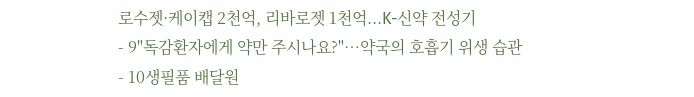로수젯·케이캡 2천억, 리바로젯 1천억...K-신약 전성기
- 9"독감환자에게 약만 주시나요?"…약국의 호흡기 위생 습관
- 10생필품 배달원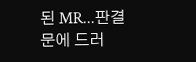된 MR...판결문에 드러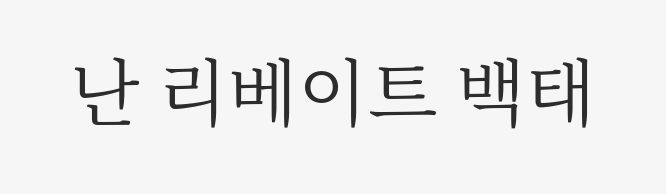난 리베이트 백태